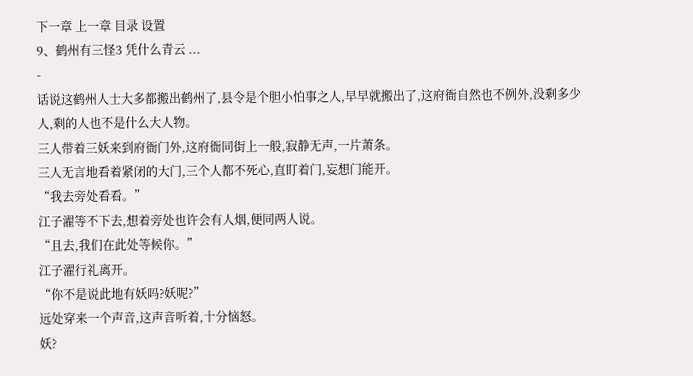下一章 上一章 目录 设置
9、鹤州有三怪3 凭什么青云 ...
-
话说这鹤州人士大多都搬出鹤州了,县令是个胆小怕事之人,早早就搬出了,这府衙自然也不例外,没剩多少人,剩的人也不是什么大人物。
三人带着三妖来到府衙门外,这府衙同街上一般,寂静无声,一片萧条。
三人无言地看着紧闭的大门,三个人都不死心,直盯着门,妄想门能开。
“我去旁处看看。”
江子濯等不下去,想着旁处也许会有人烟,便同两人说。
“且去,我们在此处等候你。”
江子濯行礼离开。
“你不是说此地有妖吗?妖呢?”
远处穿来一个声音,这声音听着,十分恼怒。
妖?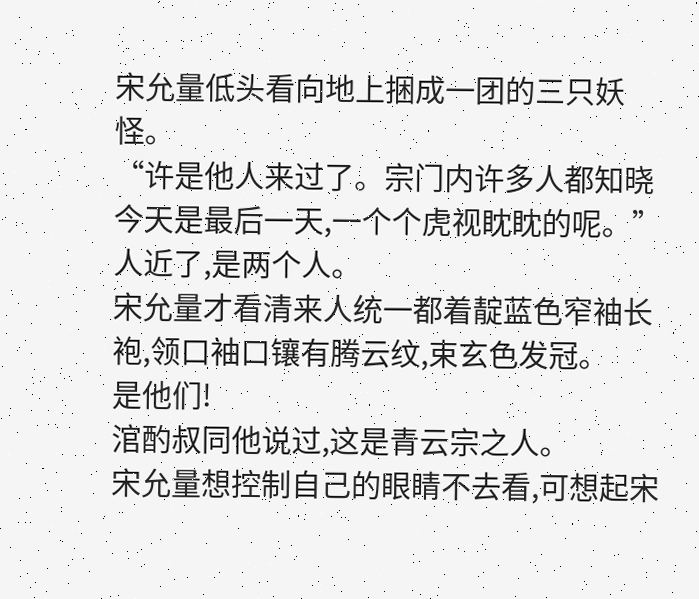宋允量低头看向地上捆成一团的三只妖怪。
“许是他人来过了。宗门内许多人都知晓今天是最后一天,一个个虎视眈眈的呢。”
人近了,是两个人。
宋允量才看清来人统一都着靛蓝色窄袖长袍,领口袖口镶有腾云纹,束玄色发冠。
是他们!
涫酌叔同他说过,这是青云宗之人。
宋允量想控制自己的眼睛不去看,可想起宋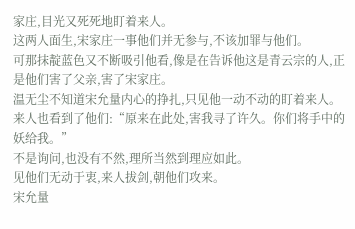家庄,目光又死死地盯着来人。
这两人面生,宋家庄一事他们并无参与,不该加罪与他们。
可那抹靛蓝色又不断吸引他看,像是在告诉他这是青云宗的人,正是他们害了父亲,害了宋家庄。
温无尘不知道宋允量内心的挣扎,只见他一动不动的盯着来人。
来人也看到了他们:“原来在此处,害我寻了许久。你们将手中的妖给我。”
不是询问,也没有不然,理所当然到理应如此。
见他们无动于衷,来人拔剑,朝他们攻来。
宋允量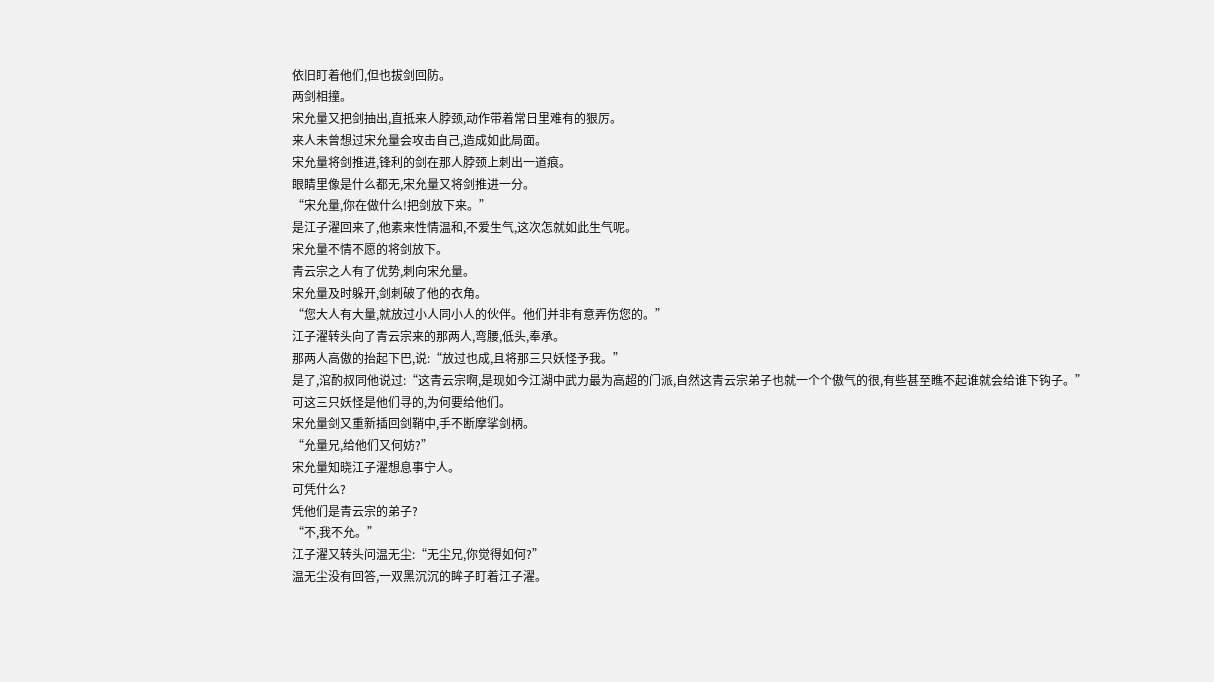依旧盯着他们,但也拔剑回防。
两剑相撞。
宋允量又把剑抽出,直抵来人脖颈,动作带着常日里难有的狠厉。
来人未曾想过宋允量会攻击自己,造成如此局面。
宋允量将剑推进,锋利的剑在那人脖颈上刺出一道痕。
眼睛里像是什么都无,宋允量又将剑推进一分。
“宋允量,你在做什么!把剑放下来。”
是江子濯回来了,他素来性情温和,不爱生气,这次怎就如此生气呢。
宋允量不情不愿的将剑放下。
青云宗之人有了优势,刺向宋允量。
宋允量及时躲开,剑刺破了他的衣角。
“您大人有大量,就放过小人同小人的伙伴。他们并非有意弄伤您的。”
江子濯转头向了青云宗来的那两人,弯腰,低头,奉承。
那两人高傲的抬起下巴,说:“放过也成,且将那三只妖怪予我。”
是了,涫酌叔同他说过:“这青云宗啊,是现如今江湖中武力最为高超的门派,自然这青云宗弟子也就一个个傲气的很,有些甚至瞧不起谁就会给谁下钩子。”
可这三只妖怪是他们寻的,为何要给他们。
宋允量剑又重新插回剑鞘中,手不断摩挲剑柄。
“允量兄,给他们又何妨?”
宋允量知晓江子濯想息事宁人。
可凭什么?
凭他们是青云宗的弟子?
“不,我不允。”
江子濯又转头问温无尘:“无尘兄,你觉得如何?”
温无尘没有回答,一双黑沉沉的眸子盯着江子濯。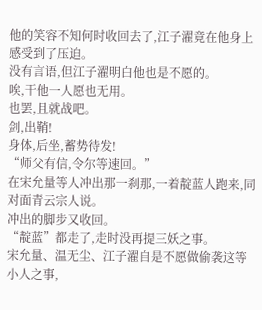他的笑容不知何时收回去了,江子濯竟在他身上感受到了压迫。
没有言语,但江子濯明白他也是不愿的。
唉,干他一人愿也无用。
也罢,且就战吧。
剑,出鞘!
身体,后坐,蓄势待发!
“师父有信,令尔等速回。”
在宋允量等人冲出那一刹那,一着靛蓝人跑来,同对面青云宗人说。
冲出的脚步又收回。
“靛蓝”都走了,走时没再提三妖之事。
宋允量、温无尘、江子濯自是不愿做偷袭这等小人之事,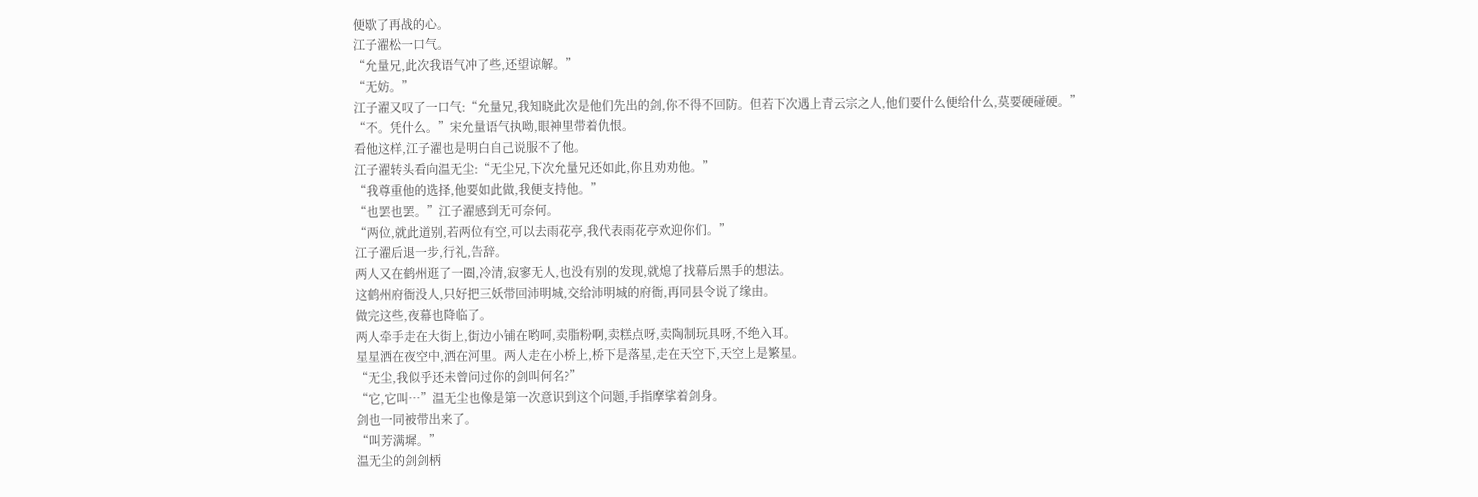便歇了再战的心。
江子濯松一口气。
“允量兄,此次我语气冲了些,还望谅解。”
“无妨。”
江子濯又叹了一口气:“允量兄,我知晓此次是他们先出的剑,你不得不回防。但若下次遇上青云宗之人,他们要什么便给什么,莫要硬碰硬。”
“不。凭什么。”宋允量语气执呦,眼神里带着仇恨。
看他这样,江子濯也是明白自己说服不了他。
江子濯转头看向温无尘:“无尘兄,下次允量兄还如此,你且劝劝他。”
“我尊重他的选择,他要如此做,我便支持他。”
“也罢也罢。”江子濯感到无可奈何。
“两位,就此道别,若两位有空,可以去雨花亭,我代表雨花亭欢迎你们。”
江子濯后退一步,行礼,告辞。
两人又在鹤州逛了一圈,冷清,寂寥无人,也没有别的发现,就熄了找幕后黑手的想法。
这鹤州府衙没人,只好把三妖带回沛明城,交给沛明城的府衙,再同县令说了缘由。
做完这些,夜幕也降临了。
两人牵手走在大街上,街边小铺在哟呵,卖脂粉啊,卖糕点呀,卖陶制玩具呀,不绝入耳。
星星洒在夜空中,洒在河里。两人走在小桥上,桥下是落星,走在天空下,天空上是繁星。
“无尘,我似乎还未曾问过你的剑叫何名?”
“它,它叫…”温无尘也像是第一次意识到这个问题,手指摩挲着剑身。
剑也一同被带出来了。
“叫芳满墀。”
温无尘的剑剑柄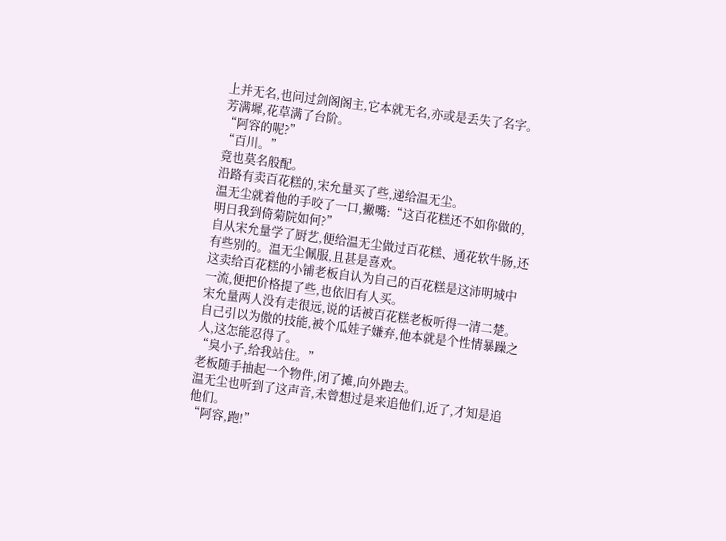上并无名,也问过剑阁阁主,它本就无名,亦或是丢失了名字。
芳满墀,花草满了台阶。
“阿容的呢?”
“百川。”
竟也莫名般配。
沿路有卖百花糕的,宋允量买了些,递给温无尘。
温无尘就着他的手咬了一口,撇嘴:“这百花糕还不如你做的,明日我到倚菊院如何?”
自从宋允量学了厨艺,便给温无尘做过百花糕、通花软牛肠,还有些别的。温无尘佩服,且甚是喜欢。
这卖给百花糕的小铺老板自认为自己的百花糕是这沛明城中一流,便把价格提了些,也依旧有人买。
宋允量两人没有走很远,说的话被百花糕老板听得一清二楚。自己引以为傲的技能,被个瓜娃子嫌弃,他本就是个性情暴躁之人,这怎能忍得了。
“臭小子,给我站住。”
老板随手抽起一个物件,闭了摊,向外跑去。
温无尘也听到了这声音,未曾想过是来追他们,近了,才知是追他们。
“阿容,跑!”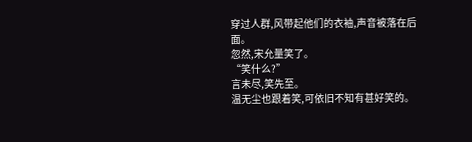穿过人群,风带起他们的衣袖,声音被落在后面。
忽然,宋允量笑了。
“笑什么?”
言未尽,笑先至。
温无尘也跟着笑,可依旧不知有甚好笑的。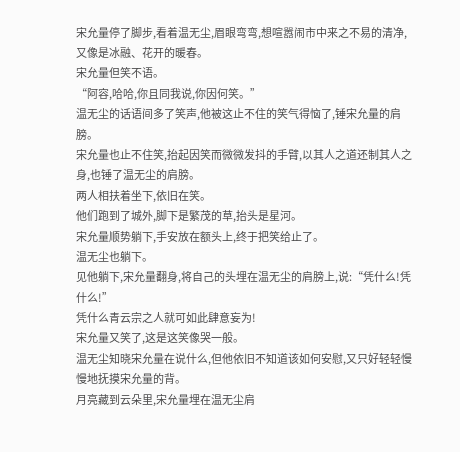宋允量停了脚步,看着温无尘,眉眼弯弯,想喧嚣闹市中来之不易的清净,又像是冰融、花开的暖春。
宋允量但笑不语。
“阿容,哈哈,你且同我说,你因何笑。”
温无尘的话语间多了笑声,他被这止不住的笑气得恼了,锤宋允量的肩膀。
宋允量也止不住笑,抬起因笑而微微发抖的手臂,以其人之道还制其人之身,也锤了温无尘的肩膀。
两人相扶着坐下,依旧在笑。
他们跑到了城外,脚下是繁茂的草,抬头是星河。
宋允量顺势躺下,手安放在额头上,终于把笑给止了。
温无尘也躺下。
见他躺下,宋允量翻身,将自己的头埋在温无尘的肩膀上,说:“凭什么!凭什么!”
凭什么青云宗之人就可如此肆意妄为!
宋允量又笑了,这是这笑像哭一般。
温无尘知晓宋允量在说什么,但他依旧不知道该如何安慰,又只好轻轻慢慢地抚摸宋允量的背。
月亮藏到云朵里,宋允量埋在温无尘肩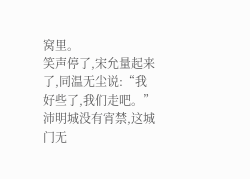窝里。
笑声停了,宋允量起来了,同温无尘说:“我好些了,我们走吧。”
沛明城没有宵禁,这城门无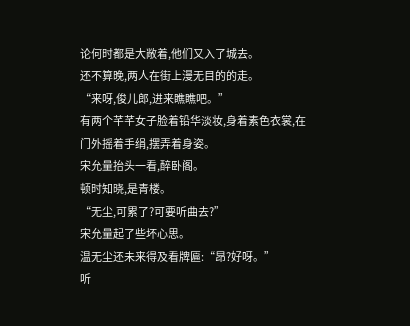论何时都是大敞着,他们又入了城去。
还不算晚,两人在街上漫无目的的走。
“来呀,俊儿郎,进来瞧瞧吧。”
有两个芊芊女子脸着铅华淡妆,身着素色衣裳,在门外摇着手绢,摆弄着身姿。
宋允量抬头一看,醉卧阁。
顿时知晓,是青楼。
“无尘,可累了?可要听曲去?”
宋允量起了些坏心思。
温无尘还未来得及看牌匾:“昂?好呀。”
听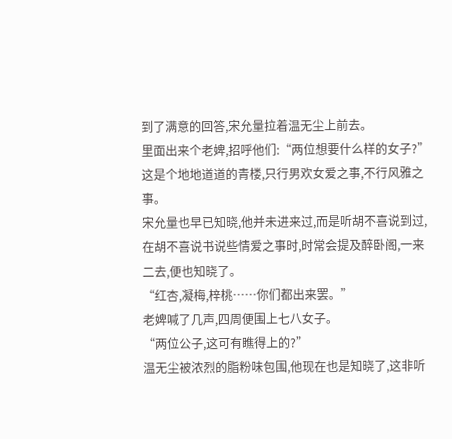到了满意的回答,宋允量拉着温无尘上前去。
里面出来个老婢,招呼他们:“两位想要什么样的女子?”
这是个地地道道的青楼,只行男欢女爱之事,不行风雅之事。
宋允量也早已知晓,他并未进来过,而是听胡不喜说到过,在胡不喜说书说些情爱之事时,时常会提及醉卧阁,一来二去,便也知晓了。
“红杏,凝梅,梓桃……你们都出来罢。”
老婢喊了几声,四周便围上七八女子。
“两位公子,这可有瞧得上的?”
温无尘被浓烈的脂粉味包围,他现在也是知晓了,这非听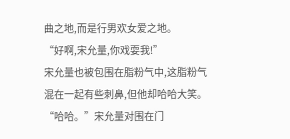曲之地,而是行男欢女爱之地。
“好啊,宋允量,你戏耍我!”
宋允量也被包围在脂粉气中,这脂粉气混在一起有些刺鼻,但他却哈哈大笑。
“哈哈。”宋允量对围在门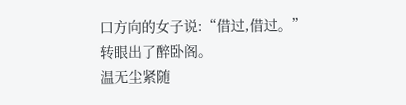口方向的女子说:“借过,借过。”
转眼出了醉卧阁。
温无尘紧随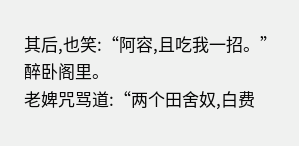其后,也笑:“阿容,且吃我一招。”
醉卧阁里。
老婢咒骂道:“两个田舍奴,白费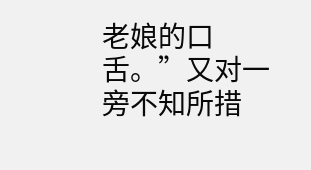老娘的口舌。”又对一旁不知所措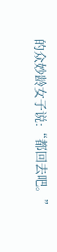的众妙龄女子说:“都回去吧。”